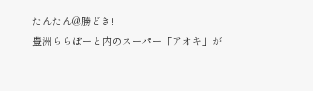たんたん@勝どき!
豊洲ららぽーと内のスーパー「アオキ」が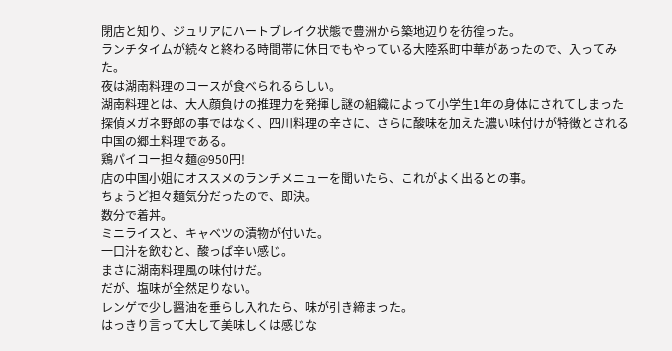閉店と知り、ジュリアにハートブレイク状態で豊洲から築地辺りを彷徨った。
ランチタイムが続々と終わる時間帯に休日でもやっている大陸系町中華があったので、入ってみた。
夜は湖南料理のコースが食べられるらしい。
湖南料理とは、大人顔負けの推理力を発揮し謎の組織によって小学生1年の身体にされてしまった探偵メガネ野郎の事ではなく、四川料理の辛さに、さらに酸味を加えた濃い味付けが特徴とされる中国の郷土料理である。
鶏パイコー担々麺@950円!
店の中国小姐にオススメのランチメニューを聞いたら、これがよく出るとの事。
ちょうど担々麺気分だったので、即決。
数分で着丼。
ミニライスと、キャベツの漬物が付いた。
一口汁を飲むと、酸っぱ辛い感じ。
まさに湖南料理風の味付けだ。
だが、塩味が全然足りない。
レンゲで少し醤油を垂らし入れたら、味が引き締まった。
はっきり言って大して美味しくは感じな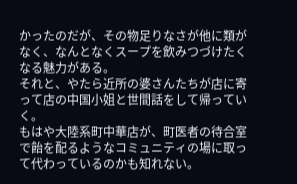かったのだが、その物足りなさが他に類がなく、なんとなくスープを飲みつづけたくなる魅力がある。
それと、やたら近所の婆さんたちが店に寄って店の中国小姐と世間話をして帰っていく。
もはや大陸系町中華店が、町医者の待合室で飴を配るようなコミュニティの場に取って代わっているのかも知れない。